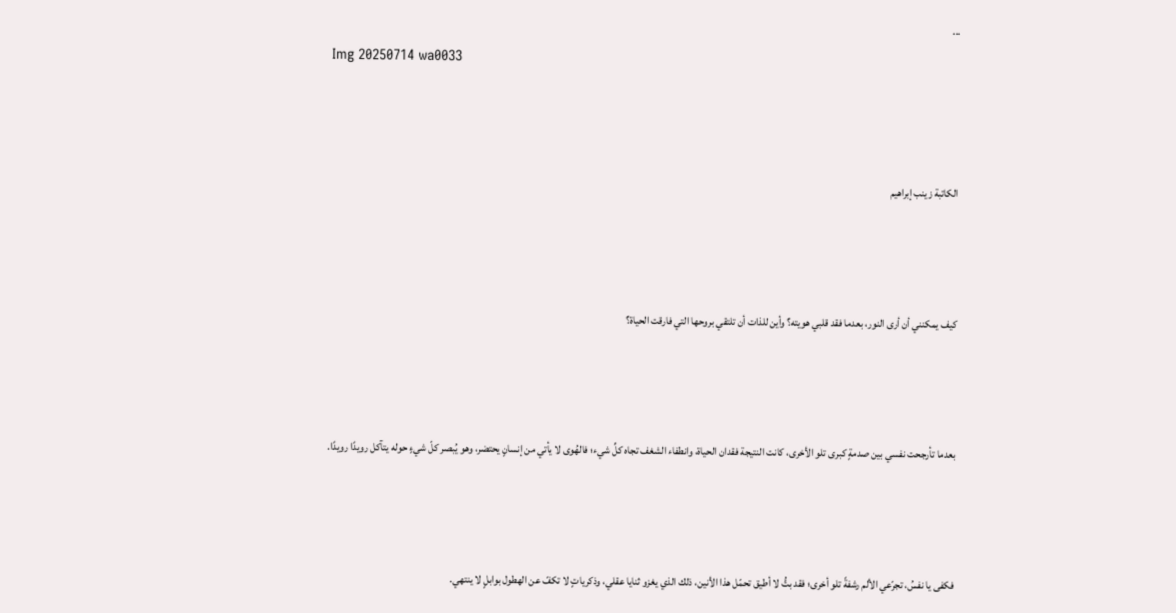...
Img 20250714 wa0033



الكاتبة زينب إبراهيم



كيف يمكنني أن أرى النور، بعدما فقد قلبي هويته؟ وأين للذات أن تلتقي بروحها التي فارقت الحياة؟



بعدما تأرجحت نفسي بين صدمةٍ كبرى تلو الأخرى، كانت النتيجة فقدان الحياة، وانطفاء الشغف تجاه كلِّ شيء؛ فالهُوى لا يأتي من إنسانٍ يحتضر، وهو يُبصر كلّ شيءٍ حوله يتآكل رويدًا رويدًا.



فكفى يا نفسُ، تجرّعي الألم رشفةً تلو أخرى؛ فقد بتُّ لا أطيق تحمّل هذا الأنين، ذلك الذي يغزو ثنايا عقلي، وذكرياتٍ لا تكفّ عن الهطول بوابلٍ لا ينتهي.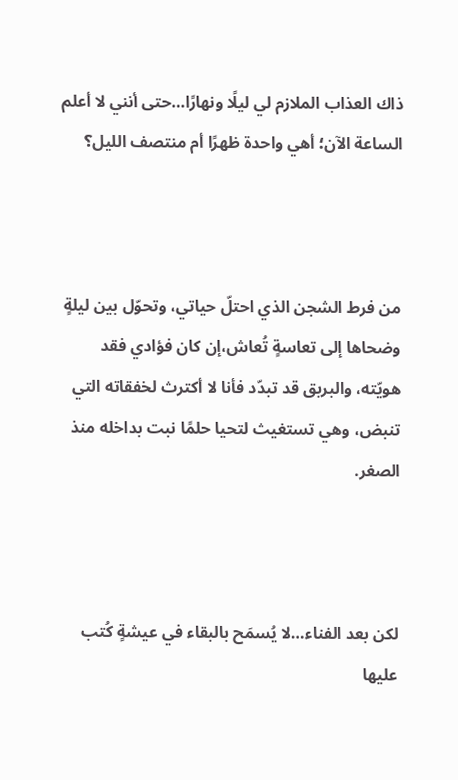ذاك العذاب الملازم لي ليلًا ونهارًا…حتى أنني لا أعلم الساعة الآن؛ أهي واحدة ظهرًا أم منتصف الليل؟



من فرط الشجن الذي احتلّ حياتي، وتحوّل بين ليلةٍ وضحاها إلى تعاسةٍ تُعاش،إن كان فؤادي فقد هويّته، والبربق قد تبدّد فأنا لا أكترث لخفقاته التي تنبض، وهي تستغيث لتحيا حلمًا نبت بداخله منذ الصغر.



لكن بعد الفناء…لا يُسمَح بالبقاء في عيشةٍ كُتب عليها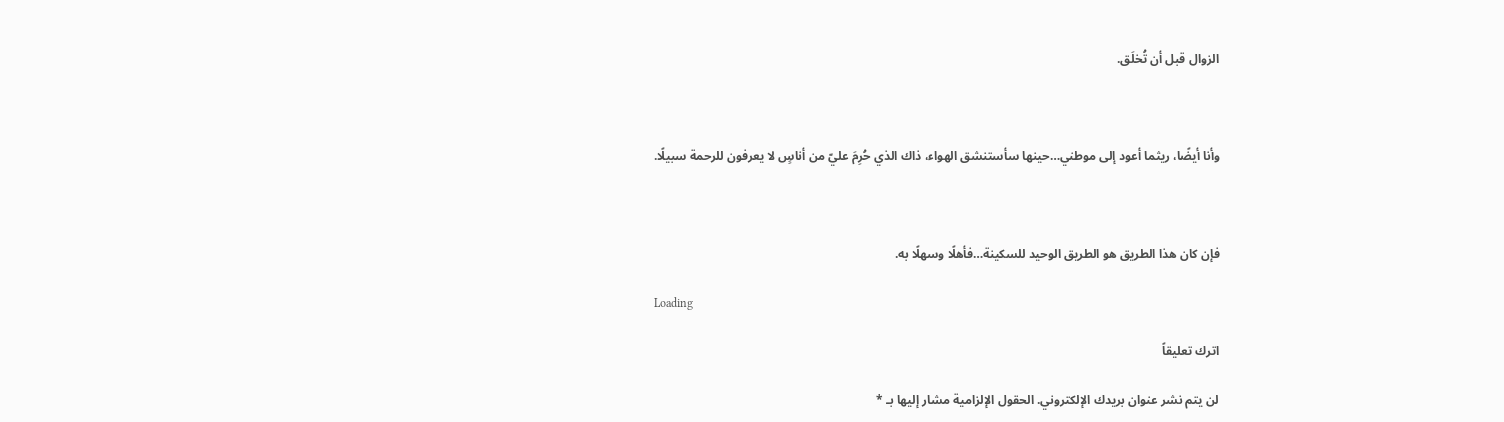الزوال قبل أن تُخلَق.



وأنا أيضًا، ريثما أعود إلى موطني…حينها سأستنشق الهواء، ذاك الذي حُرِمَ عليّ من أناسٍ لا يعرفون للرحمة سبيلًا.



فإن كان هذا الطريق هو الطريق الوحيد للسكينة…فأهلًا وسهلًا به.

Loading

اترك تعليقاً

لن يتم نشر عنوان بريدك الإلكتروني. الحقول الإلزامية مشار إليها بـ *